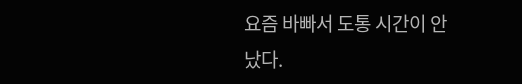요즘 바빠서 도통 시간이 안났다.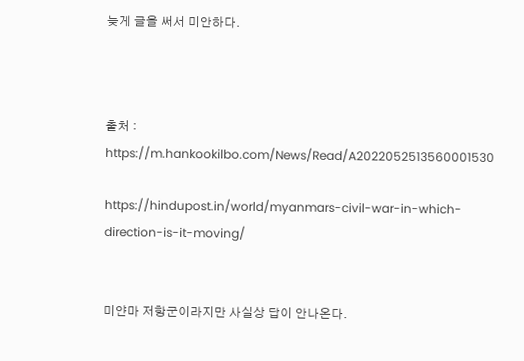늦게 글을 써서 미안하다.



출처 : https://m.hankookilbo.com/News/Read/A2022052513560001530

https://hindupost.in/world/myanmars-civil-war-in-which-direction-is-it-moving/


미얀마 저항군이라지만 사실상 답이 안나온다.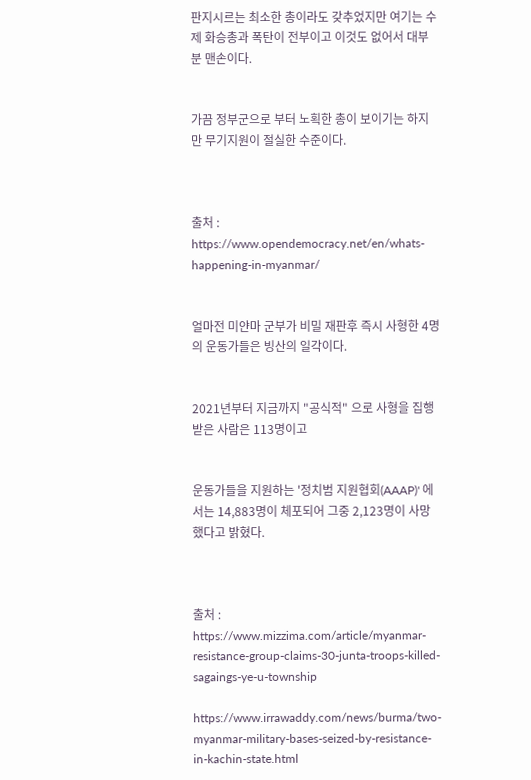판지시르는 최소한 총이라도 갖추었지만 여기는 수제 화승총과 폭탄이 전부이고 이것도 없어서 대부분 맨손이다.


가끔 정부군으로 부터 노획한 총이 보이기는 하지만 무기지원이 절실한 수준이다.



출처 : https://www.opendemocracy.net/en/whats-happening-in-myanmar/


얼마전 미얀마 군부가 비밀 재판후 즉시 사형한 4명의 운동가들은 빙산의 일각이다.


2021년부터 지금까지 "공식적" 으로 사형을 집행받은 사람은 113명이고


운동가들을 지원하는 '정치범 지원협회(AAAP)' 에서는 14,883명이 체포되어 그중 2,123명이 사망했다고 밝혔다.



출처 : https://www.mizzima.com/article/myanmar-resistance-group-claims-30-junta-troops-killed-sagaings-ye-u-township

https://www.irrawaddy.com/news/burma/two-myanmar-military-bases-seized-by-resistance-in-kachin-state.html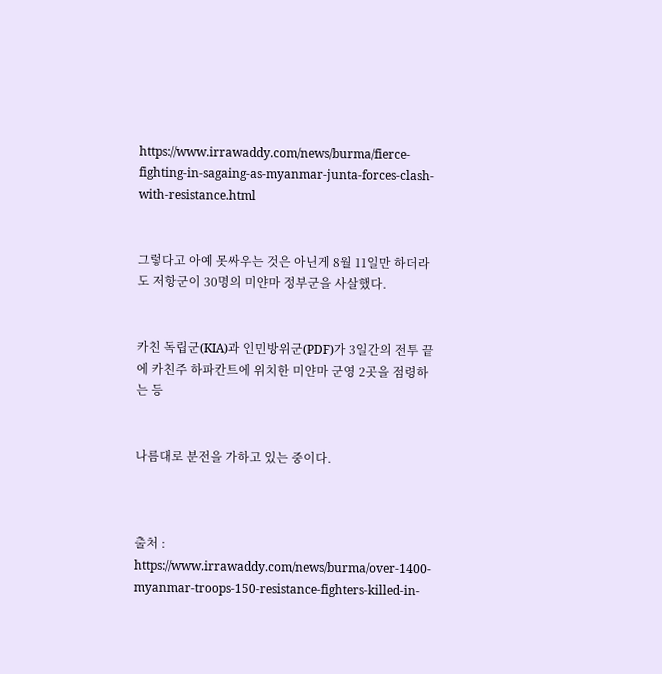https://www.irrawaddy.com/news/burma/fierce-fighting-in-sagaing-as-myanmar-junta-forces-clash-with-resistance.html


그렇다고 아예 못싸우는 것은 아닌게 8월 11일만 하더라도 저항군이 30명의 미얀마 정부군을 사살했다.


카친 독립군(KIA)과 인민방위군(PDF)가 3일간의 전투 끝에 카친주 하파칸트에 위치한 미얀마 군영 2곳을 점령하는 등


나름대로 분전을 가하고 있는 중이다.



출처 : https://www.irrawaddy.com/news/burma/over-1400-myanmar-troops-150-resistance-fighters-killed-in-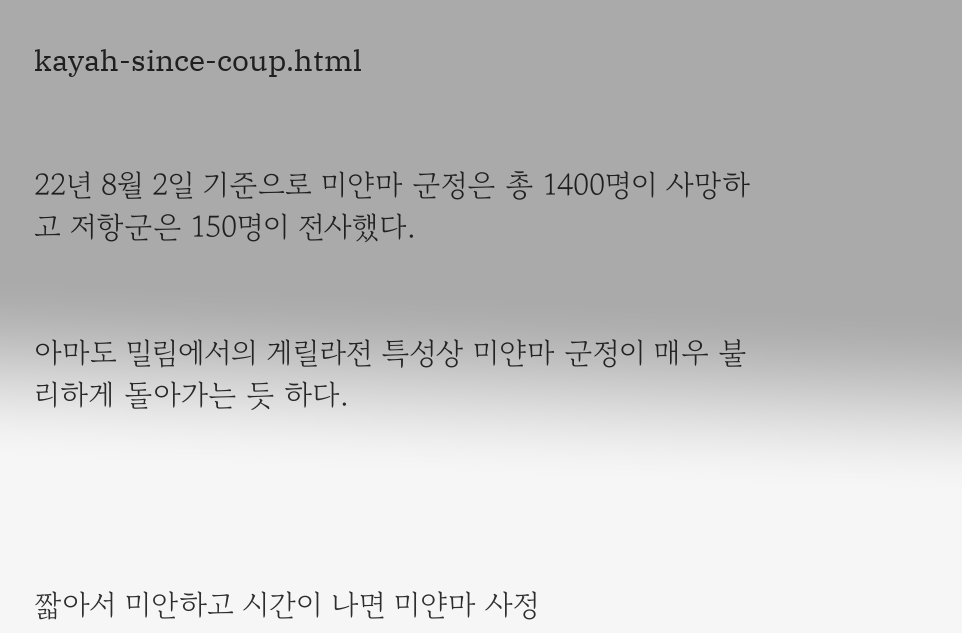kayah-since-coup.html


22년 8월 2일 기준으로 미얀마 군정은 총 1400명이 사망하고 저항군은 150명이 전사했다.


아마도 밀림에서의 게릴라전 특성상 미얀마 군정이 매우 불리하게 돌아가는 듯 하다.




짧아서 미안하고 시간이 나면 미얀마 사정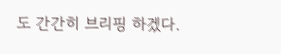도 간간히 브리핑 하겠다.